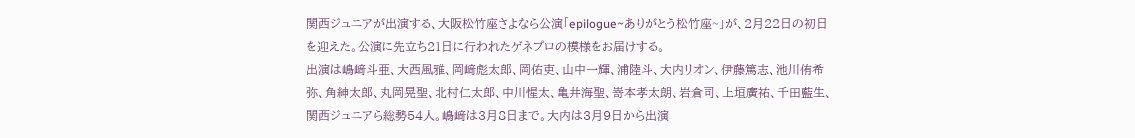関西ジュニアが出演する、大阪松竹座さよなら公演「epilogue~ありがとう松竹座~」が、2月22日の初日を迎えた。公演に先立ち21日に行われたゲネプロの模様をお届けする。
出演は嶋﨑斗亜、大西風雅、岡﨑彪太郎、岡佑吏、山中一輝、浦陸斗、大内リオン、伊藤篤志、池川侑希弥、角紳太郎、丸岡晃聖、北村仁太郎、中川惺太、亀井海聖、嵜本孝太朗、岩倉司、上垣廣祐、千田藍生、関西ジュニアら総勢54人。嶋﨑は3月8日まで。大内は3月9日から出演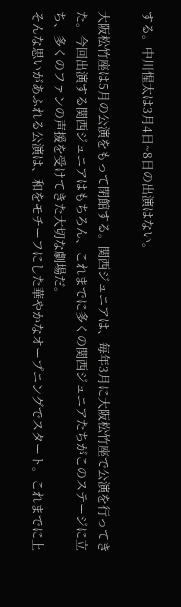する。中川惺太は3月4日~8日の出演はない。

大阪松竹座は5月の公演をもって閉館する。関西ジュニアは、毎年3月に大阪松竹座で公演を行ってきた。今回出演する関西ジュニアはもちろん、これまでに多くの関西ジュニアたちがこのステージに立ち、多くのファンの声援を受けてきた大切な劇場だ。
そんな思いがあふれる公演は、和をモチーフにした華やかなオープニングでスタート。これまでに上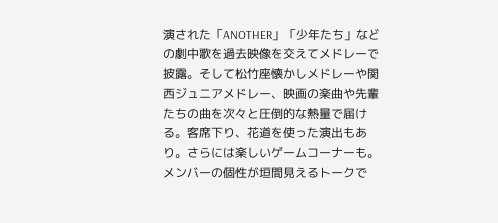演された「ANOTHER」「少年たち」などの劇中歌を過去映像を交えてメドレーで披露。そして松竹座懐かしメドレーや関西ジュニアメドレー、映画の楽曲や先輩たちの曲を次々と圧倒的な熱量で届ける。客席下り、花道を使った演出もあり。さらには楽しいゲームコーナーも。
メンバーの個性が垣間見えるトークで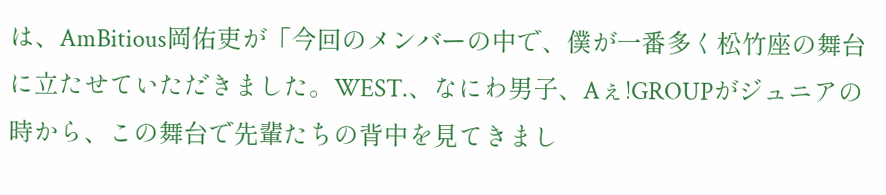は、AmBitious岡佑吏が「今回のメンバーの中で、僕が一番多く松竹座の舞台に立たせていただきました。WEST.、なにわ男子、Aぇ!GROUPがジュニアの時から、この舞台で先輩たちの背中を見てきまし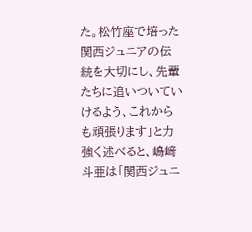た。松竹座で培った関西ジュニアの伝統を大切にし、先輩たちに追いついていけるよう、これからも頑張ります」と力強く述べると、嶋﨑斗亜は「関西ジュニ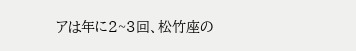アは年に2~3回、松竹座の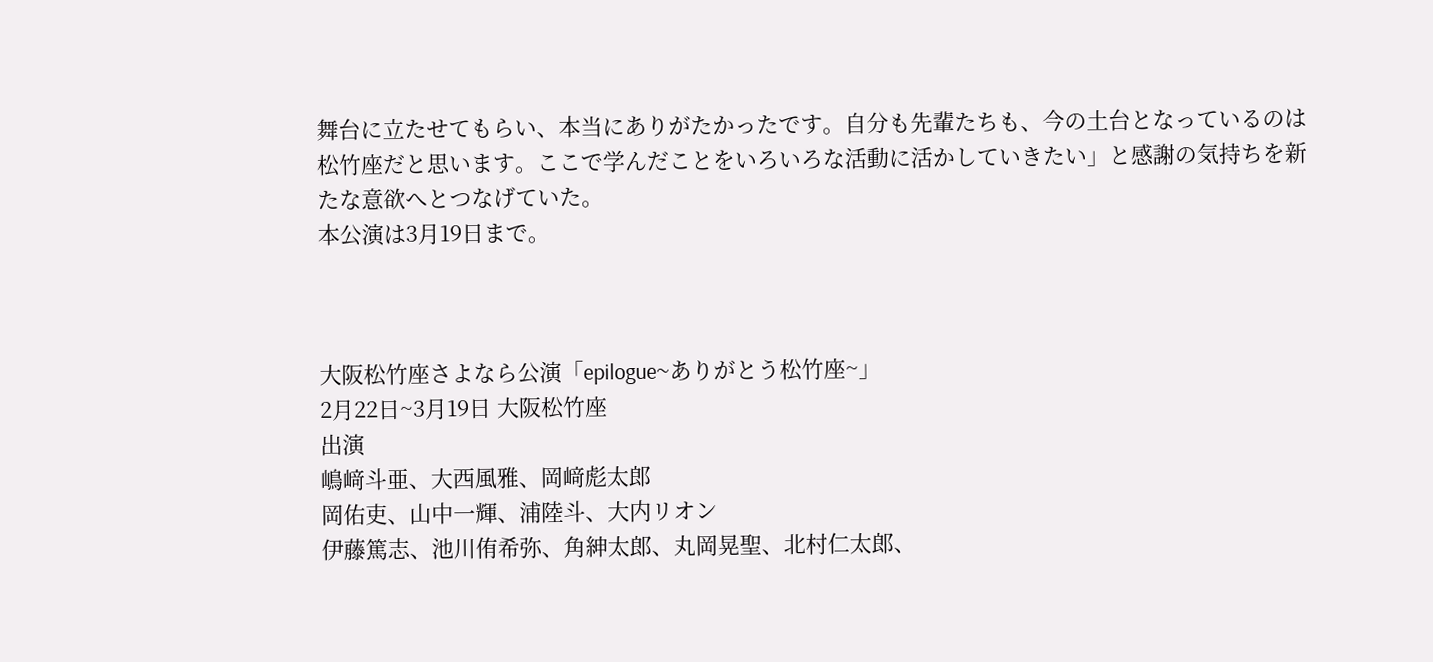舞台に立たせてもらい、本当にありがたかったです。自分も先輩たちも、今の土台となっているのは松竹座だと思います。ここで学んだことをいろいろな活動に活かしていきたい」と感謝の気持ちを新たな意欲へとつなげていた。
本公演は3月19日まで。



大阪松竹座さよなら公演「epilogue~ありがとう松竹座~」
2月22日~3月19日 大阪松竹座
出演
嶋﨑斗亜、大西風雅、岡﨑彪太郎
岡佑吏、山中一輝、浦陸斗、大内リオン
伊藤篤志、池川侑希弥、角紳太郎、丸岡晃聖、北村仁太郎、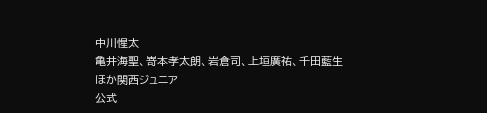中川惺太
亀井海聖、嵜本孝太朗、岩倉司、上垣廣祐、千田藍生
ほか関西ジュニア
公式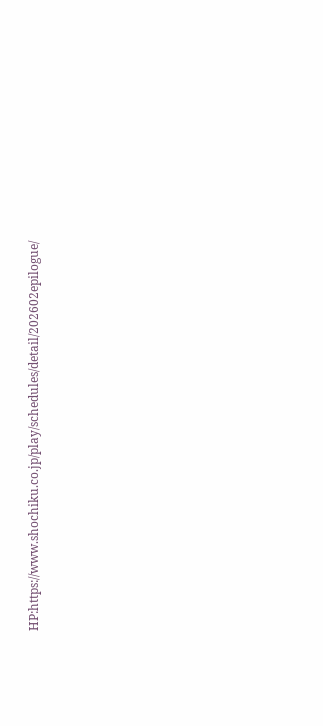HP:https://www.shochiku.co.jp/play/schedules/detail/202602epilogue/